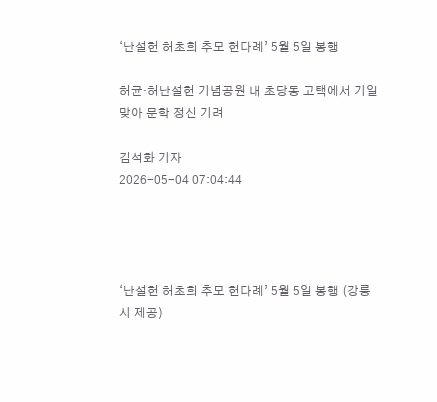‘난설헌 허초희 추모 헌다례’ 5월 5일 봉행

허균·허난설헌 기념공원 내 초당동 고택에서 기일 맞아 문학 정신 기려

김석화 기자
2026-05-04 07:04:44




‘난설헌 허초희 추모 헌다례’ 5월 5일 봉행 (강릉시 제공)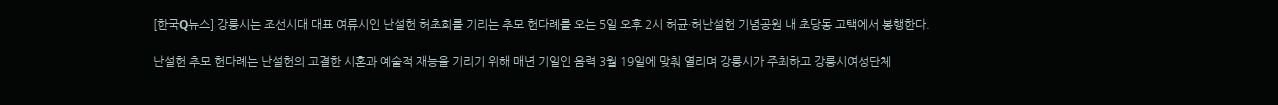[한국Q뉴스] 강릉시는 조선시대 대표 여류시인 난설헌 허초희를 기리는 추모 헌다례를 오는 5일 오후 2시 허균·허난설헌 기념공원 내 초당동 고택에서 봉행한다.

난설헌 추모 헌다례는 난설헌의 고결한 시혼과 예술적 재능을 기리기 위해 매년 기일인 음력 3월 19일에 맞춰 열리며 강릉시가 주최하고 강릉시여성단체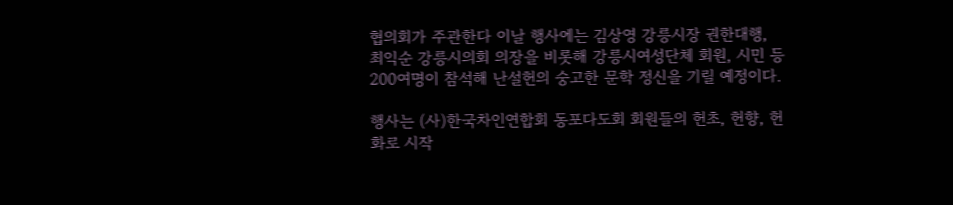협의회가 주관한다 이날 행사에는 김상영 강릉시장 권한대행, 최익순 강릉시의회 의장을 비롯해 강릉시여성단체 회원, 시민 등 200여명이 참석해 난설헌의 숭고한 문학 정신을 기릴 예정이다.

행사는 (사)한국차인연합회 동포다도회 회원들의 헌초, 헌향, 헌화로 시작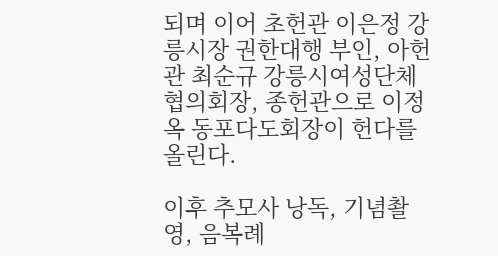되며 이어 초헌관 이은정 강릉시장 권한대행 부인, 아헌관 최순규 강릉시여성단체협의회장, 종헌관으로 이정옥 동포다도회장이 헌다를 올린다.

이후 추모사 낭독, 기념촬영, 음복례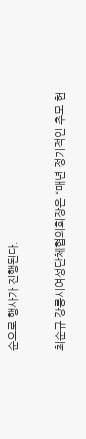순으로 행사가 진행된다.

최순규 강릉시여성단체협의회장은 “매년 정기적인 추모 헌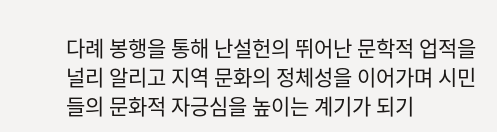다례 봉행을 통해 난설헌의 뛰어난 문학적 업적을 널리 알리고 지역 문화의 정체성을 이어가며 시민들의 문화적 자긍심을 높이는 계기가 되기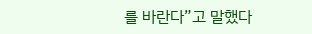를 바란다”고 말했다